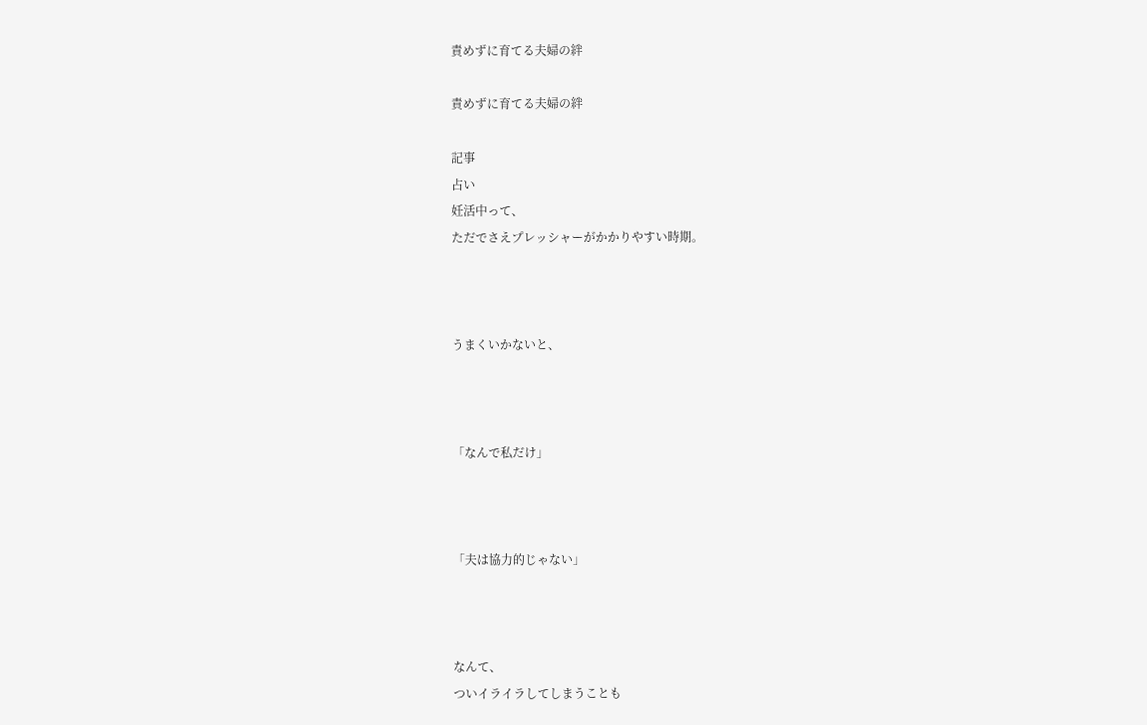責めずに育てる夫婦の絆

責めずに育てる夫婦の絆

記事
占い
妊活中って、
ただでさえプレッシャーがかかりやすい時期。



うまくいかないと、



「なんで私だけ」



「夫は協力的じゃない」



なんて、
ついイライラしてしまうことも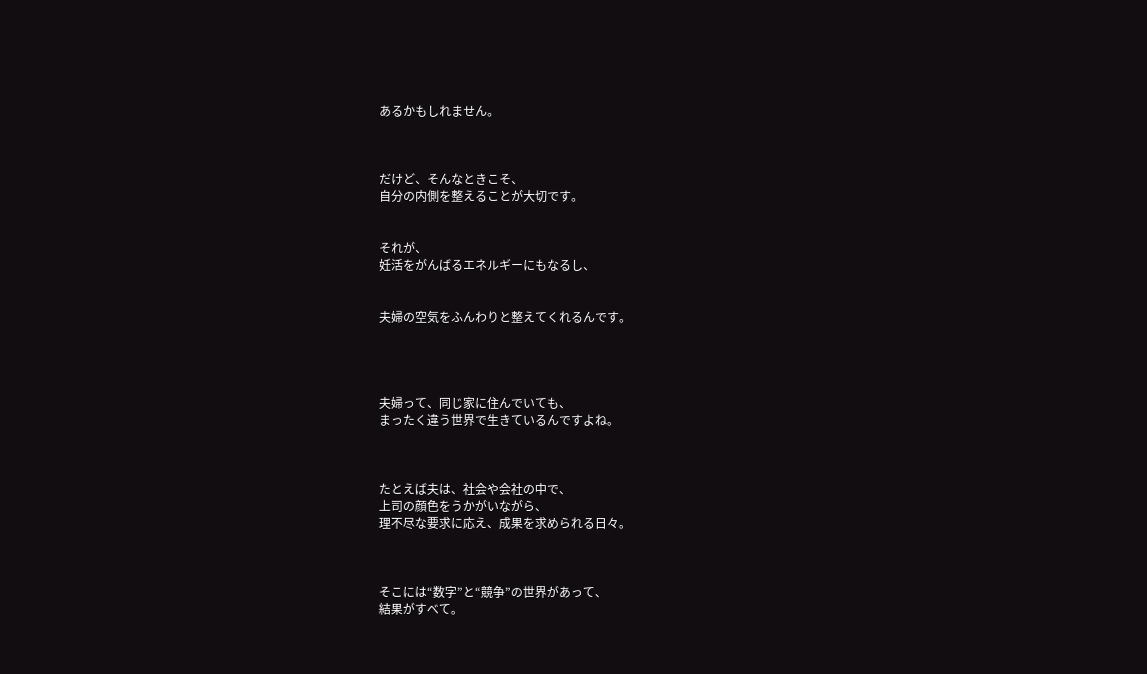あるかもしれません。



だけど、そんなときこそ、
自分の内側を整えることが大切です。


それが、
妊活をがんばるエネルギーにもなるし、


夫婦の空気をふんわりと整えてくれるんです。




夫婦って、同じ家に住んでいても、
まったく違う世界で生きているんですよね。



たとえば夫は、社会や会社の中で、
上司の顔色をうかがいながら、
理不尽な要求に応え、成果を求められる日々。



そこには“数字”と“競争”の世界があって、
結果がすべて。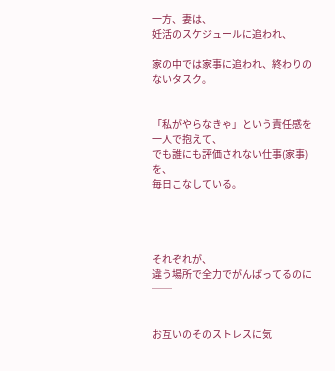一方、妻は、
妊活のスケジュールに追われ、

家の中では家事に追われ、終わりのないタスク。


「私がやらなきゃ」という責任感を一人で抱えて、
でも誰にも評価されない仕事(家事)を、
毎日こなしている。




それぞれが、
違う場所で全力でがんばってるのに──


お互いのそのストレスに気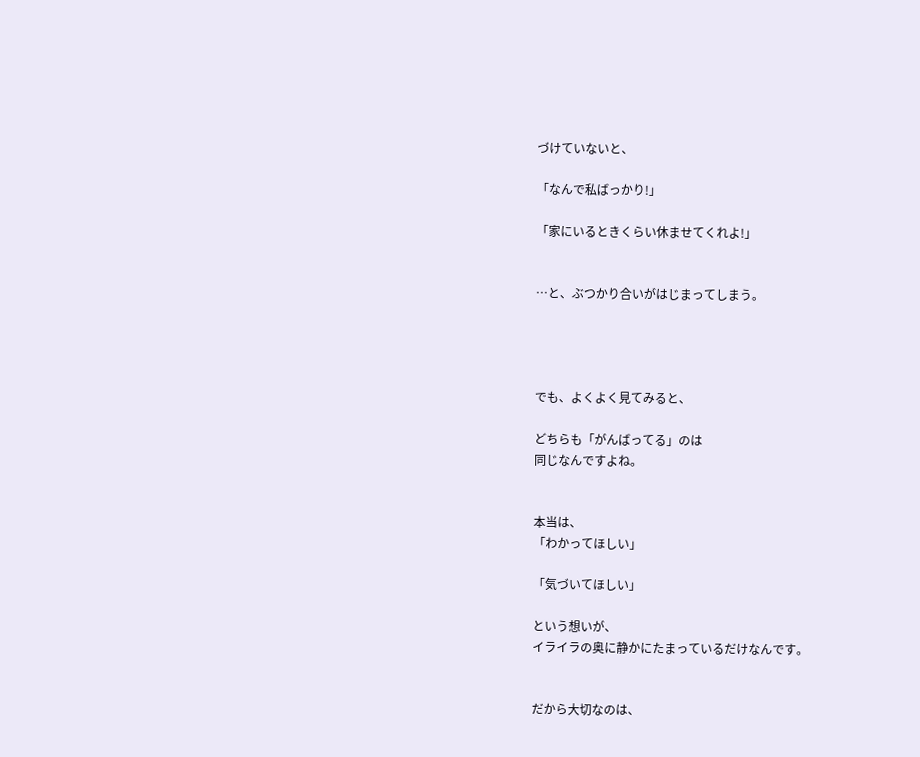づけていないと、

「なんで私ばっかり!」

「家にいるときくらい休ませてくれよ!」


…と、ぶつかり合いがはじまってしまう。




でも、よくよく見てみると、

どちらも「がんばってる」のは
同じなんですよね。


本当は、
「わかってほしい」

「気づいてほしい」

という想いが、
イライラの奥に静かにたまっているだけなんです。


だから大切なのは、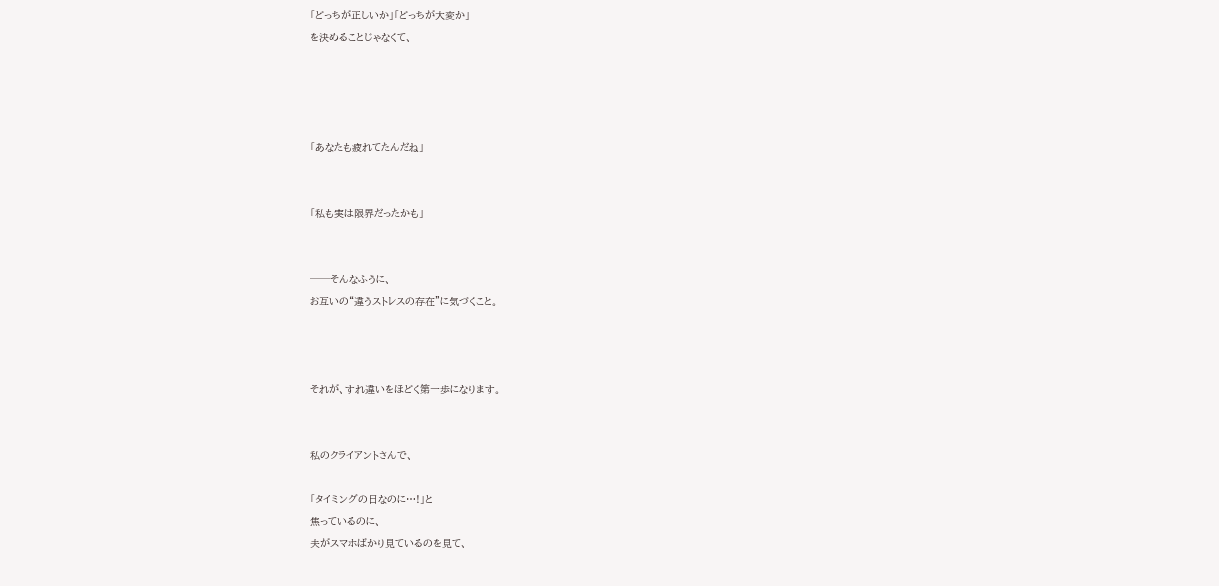「どっちが正しいか」「どっちが大変か」
を決めることじゃなくて、




「あなたも疲れてたんだね」


「私も実は限界だったかも」


──そんなふうに、
お互いの“違うストレスの存在”に気づくこと。



それが、すれ違いをほどく第一歩になります。


私のクライアントさんで、

「タイミングの日なのに…!」と
焦っているのに、
夫がスマホばかり見ているのを見て、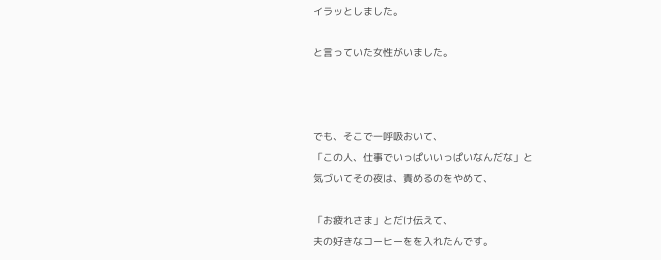イラッとしました。

と言っていた女性がいました。



でも、そこで一呼吸おいて、
「この人、仕事でいっぱいいっぱいなんだな」と
気づいてその夜は、責めるのをやめて、

「お疲れさま」とだけ伝えて、
夫の好きなコーヒーをを入れたんです。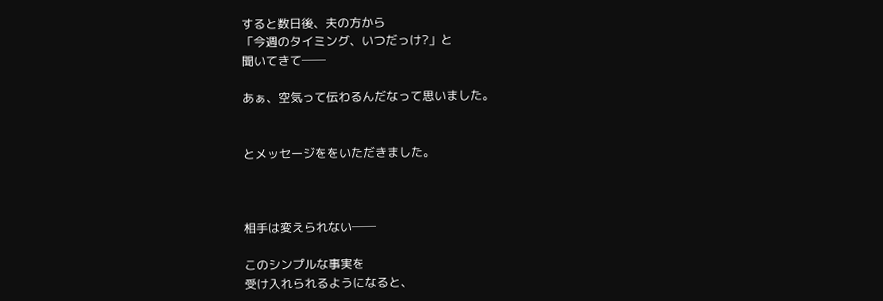すると数日後、夫の方から
「今週のタイミング、いつだっけ?」と
聞いてきて──

あぁ、空気って伝わるんだなって思いました。


とメッセージををいただきました。



相手は変えられない──

このシンプルな事実を
受け入れられるようになると、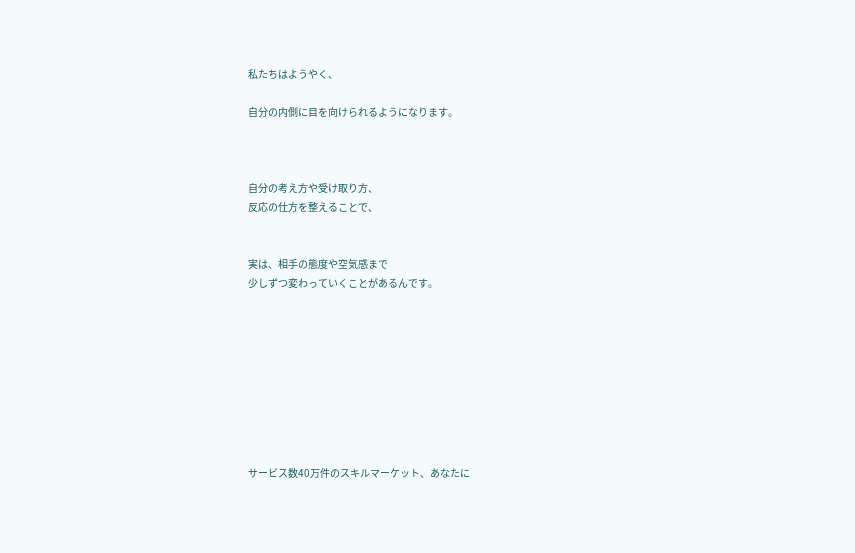私たちはようやく、

自分の内側に目を向けられるようになります。



自分の考え方や受け取り方、
反応の仕方を整えることで、


実は、相手の態度や空気感まで
少しずつ変わっていくことがあるんです。









サービス数40万件のスキルマーケット、あなたに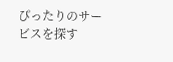ぴったりのサービスを探す